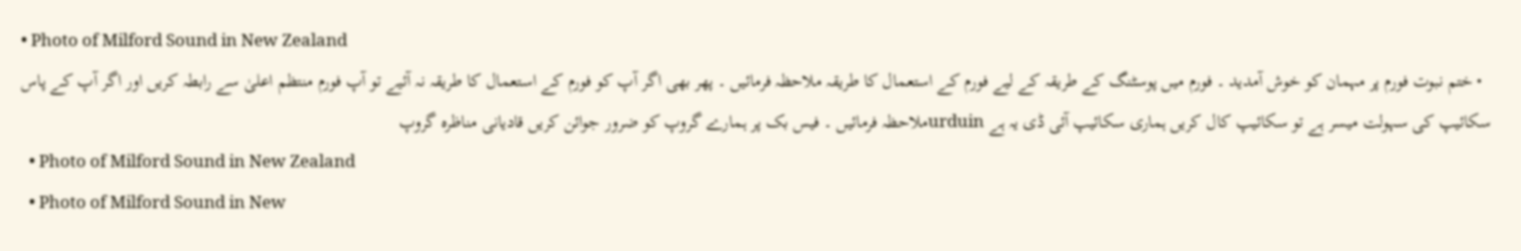• Photo of Milford Sound in New Zealand
  • ختم نبوت فورم پر مہمان کو خوش آمدید ۔ فورم میں پوسٹنگ کے طریقہ کے لیے فورم کے استعمال کا طریقہ ملاحظہ فرمائیں ۔ پھر بھی اگر آپ کو فورم کے استعمال کا طریقہ نہ آئیے تو آپ فورم منتظم اعلیٰ سے رابطہ کریں اور اگر آپ کے پاس سکائیپ کی سہولت میسر ہے تو سکائیپ کال کریں ہماری سکائیپ آئی ڈی یہ ہے urduinملاحظہ فرمائیں ۔ فیس بک پر ہمارے گروپ کو ضرور جوائن کریں قادیانی مناظرہ گروپ
  • Photo of Milford Sound in New Zealand
  • Photo of Milford Sound in New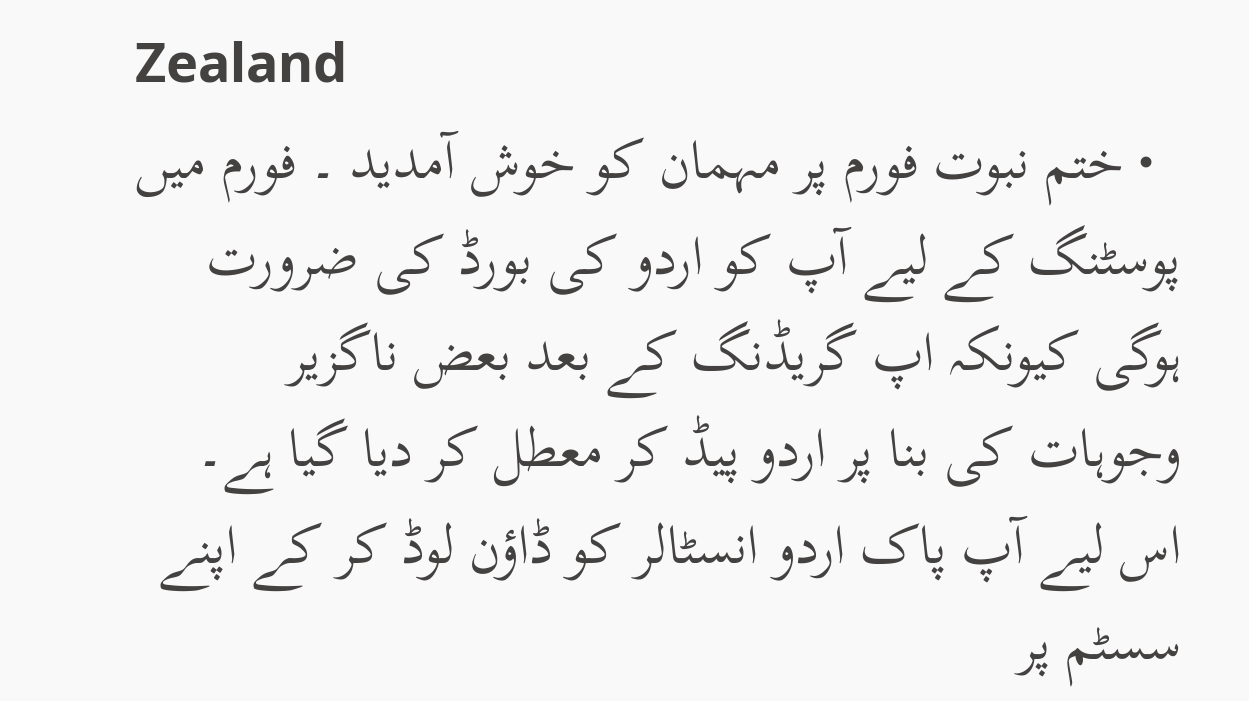Zealand
  • ختم نبوت فورم پر مہمان کو خوش آمدید ۔ فورم میں پوسٹنگ کے لیے آپ کو اردو کی بورڈ کی ضرورت ہوگی کیونکہ اپ گریڈنگ کے بعد بعض ناگزیر وجوہات کی بنا پر اردو پیڈ کر معطل کر دیا گیا ہے۔ اس لیے آپ پاک اردو انسٹالر کو ڈاؤن لوڈ کر کے اپنے سسٹم پر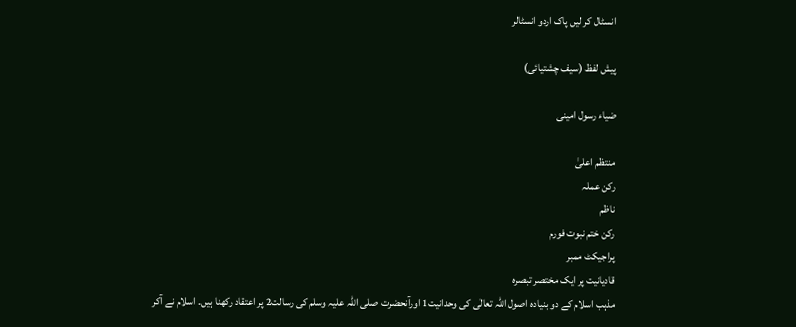انسٹال کر لیں پاک اردو انسٹالر

پیش لفظ (سیف چشتیائی)

ضیاء رسول امینی

منتظم اعلیٰ
رکن عملہ
ناظم
رکن ختم نبوت فورم
پراجیکٹ ممبر
قادیانیت پر ایک مختصر تبصرہ
مذہب اسلام کے دو بنیادہ اصول اللہ تعالٰی کی وحدانیت1 اورآنحضرت صلی اللہ علیہ وسلم کی رسالت2 پر اعتقاد رکھنا ہیں۔ اسلام نے آکر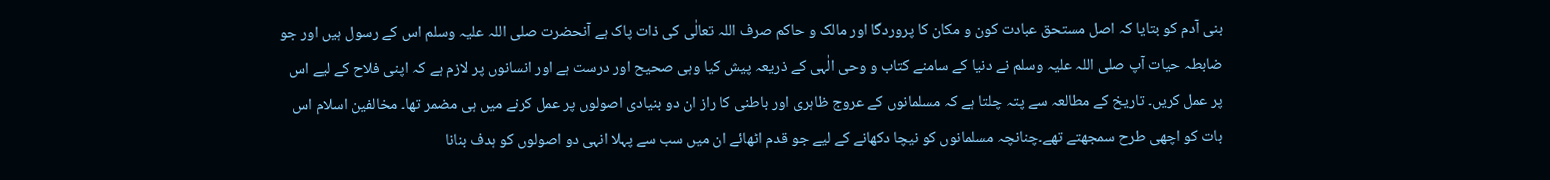بنی آدم کو بتایا کہ اصل مستحق عبادت کون و مکان کا پروردگا اور مالک و حاکم صرف اللہ تعالٰی کی ذات پاک ہے آنحضرت صلی اللہ علیہ وسلم اس کے رسول ہیں اور جو ضابطہ حیات آپ صلی اللہ علیہ وسلم نے دنیا کے سامنے کتاب و وحی الٰہی کے ذریعہ پیش کیا وہی صحیح اور درست ہے اور انسانوں پر لازم ہے کہ اپنی فلاح کے لیے اس پر عمل کریں۔ تاریخ کے مطالعہ سے پتہ چلتا ہے کہ مسلمانوں کے عروج ظاہری اور باطنی کا راز ان دو بنیادی اصولوں پر عمل کرنے میں ہی مضمر تھا۔ مخالفین اسلام اس بات کو اچھی طرح سمجھتے تھے۔چنانچہ مسلمانوں کو نیچا دکھانے کے لیے جو قدم اٹھائے ان میں سب سے پہلا انہی دو اصولوں کو ہدف بنانا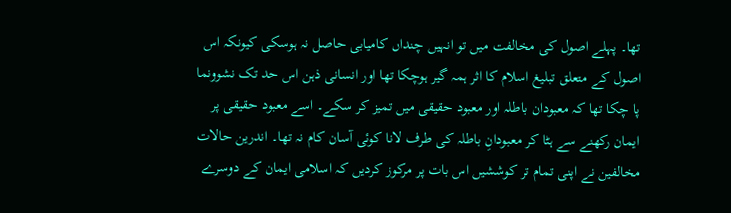تھا۔ پہلے اصول کی مخالفت میں تو انہیں چنداں کامیابی حاصل نہ ہوسکی کیونکہ اس اصول کے متعلق تبلیغ اسلام کا اثر ہمہ گیر ہوچکا تھا اور انسانی ذہن اس حد تک نشوونما پا چکا تھا کہ معبودان باطلہ اور معبود حقیقی میں تمیز کر سکے۔ اسے معبود حقیقی پر ایمان رکھنے سے ہٹا کر معبودانِ باطلہ کی طرف لانا کوئی آسان کام نہ تھا۔ اندرین حالات مخالفین نے اپنی تمام تر کوششیں اس بات پر مرکوز کردیں کہ اسلامی ایمان کے دوسرے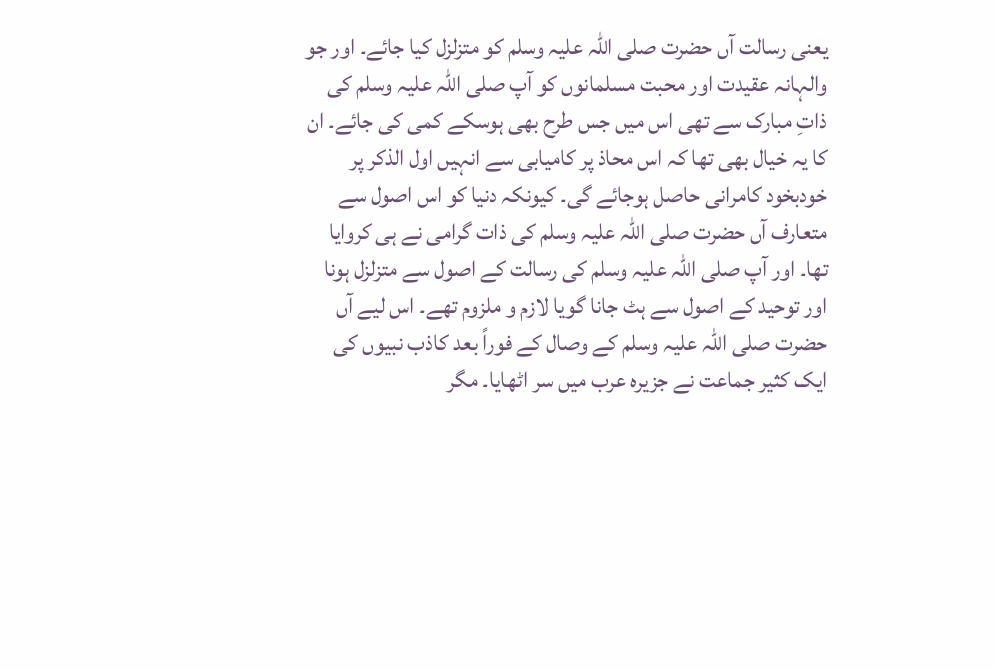یعنی رسالت آں حضرت صلی اللہ علیہ وسلم کو متزلزل کیا جائے۔ اور جو والہانہ عقیدت اور محبت مسلمانوں کو آپ صلی اللہ علیہ وسلم کی ذاتِ مبارک سے تھی اس میں جس طرح بھی ہوسکے کمی کی جائے۔ ان کا یہ خیال بھی تھا کہ اس محاذ پر کامیابی سے انہیں اول الذکر پر خودبخود کامرانی حاصل ہوجائے گی۔ کیونکہ دنیا کو اس اصول سے متعارف آں حضرت صلی اللہ علیہ وسلم کی ذات گرامی نے ہی کروایا تھا۔ اور آپ صلی اللہ علیہ وسلم کی رسالت کے اصول سے متزلزل ہونا اور توحید کے اصول سے ہٹ جانا گویا لازم و ملزوم تھے۔ اس لیے آں حضرت صلی اللہ علیہ وسلم کے وصال کے فوراً بعد کاذب نبیوں کی ایک کثیر جماعت نے جزیرہ عرب میں سر اٹھایا۔ مگر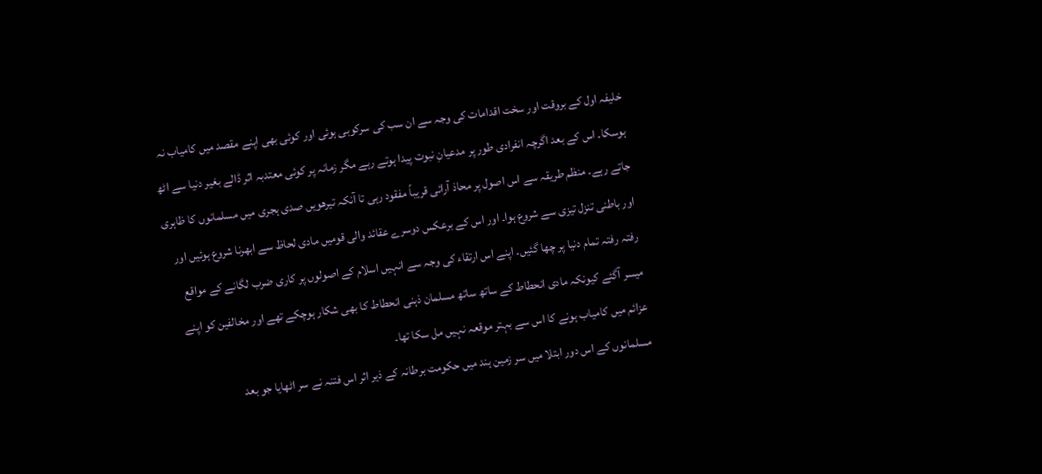خلیفہ اول کے بروقت اور سخت اقدامات کی وجہ سے ان سب کی سرکوبی ہوئی اور کوئی بھی اپنے مقصد میں کامیاب نہ ہوسکا۔ اس کے بعد اگرچہ انفرادی طور پر مدعیانِ نبوت پیدا ہوتے رہے مگر زمانہ پر کوئی معتدبہ اثر ڈالے بغیر دنیا سے اٹھ جاتے رہے۔ منظم طریقہ سے اس اصول پر محاذ آرائی قریباً مفقود رہی تا آنکہ تیرھویں صدی ہجری میں مسلمانوں کا ظاہری اور باطنی تنزل تیزی سے شروع ہوا۔ اور اس کے برعکس دوسرے عقائد والی قومیں مادی لحاظ سے ابھرنا شروع ہوئیں اور رفتہ رفتہ تمام دنیا پر چھا گئیں۔ اپنے اس ارتقاء کی وجہ سے انہیں اسلام کے اصولوں پر کاری ضرب لگانے کے مواقع میسر آگئے کیونکہ مادی انحطاط کے ساتھ ساتھ مسلمان ذہنی انحطاط کا بھی شکار ہوچکے تھے اور مخالفین کو اپنے عزائم میں کامیاب ہونے کا اس سے بہتر موقعہ نہیں مل سکا تھا۔
مسلمانوں کے اس دور ابتلا میں سر زمین ہند میں حکومت برطانہ کے ذیر اثر اس فتنہ نے سر اٹھایا جو بعد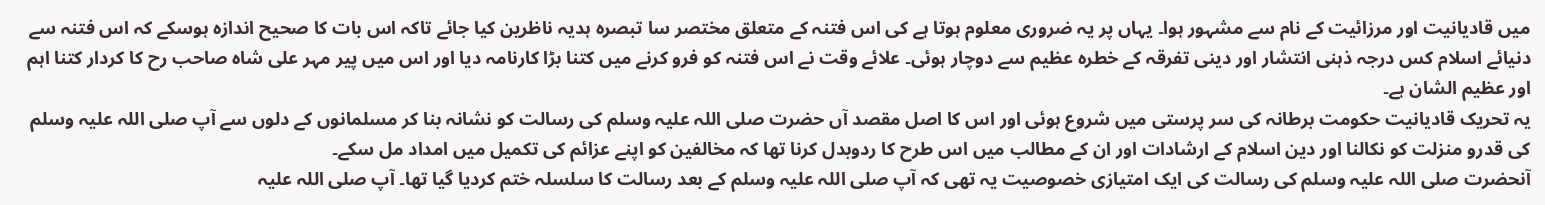میں قادیانیت اور مرزائیت کے نام سے مشہور ہوا۔ یہاں پر یہ ضروری معلوم ہوتا ہے کی اس فتنہ کے متعلق مختصر سا تبصرہ ہدیہ ناظرین کیا جائے تاکہ اس بات کا صحیح اندازہ ہوسکے کہ اس فتنہ سے دنیائے اسلام کس درجہ ذہنی انتشار اور دینی تفرقہ کے خطرہ عظیم سے دوچار ہوئی۔ علائے وقت نے اس فتنہ کو فرو کرنے میں کتنا بڑا کارنامہ دیا اور اس میں پیر مہر علی شاہ صاحب رح کا کردار کتنا اہم اور عظیم الشان ہے۔
یہ تحریک قادیانیت حکومت برطانہ کی سر پرستی میں شروع ہوئی اور اس کا اصل مقصد آں حضرت صلی اللہ علیہ وسلم کی رسالت کو نشانہ بنا کر مسلمانوں کے دلوں سے آپ صلی اللہ علیہ وسلم کی قدرو منزلت کو نکالنا اور دین اسلام کے ارشادات اور ان کے مطالب میں اس طرح کا ردوبدل کرنا تھا کہ مخالفین کو اپنے عزائم کی تکمیل میں امداد مل سکے۔
آنحضرت صلی اللہ علیہ وسلم کی رسالت کی ایک امتیازی خصوصیت یہ تھی کہ آپ صلی اللہ علیہ وسلم کے بعد رسالت کا سلسلہ ختم کردیا گیا تھا۔ آپ صلی اللہ علیہ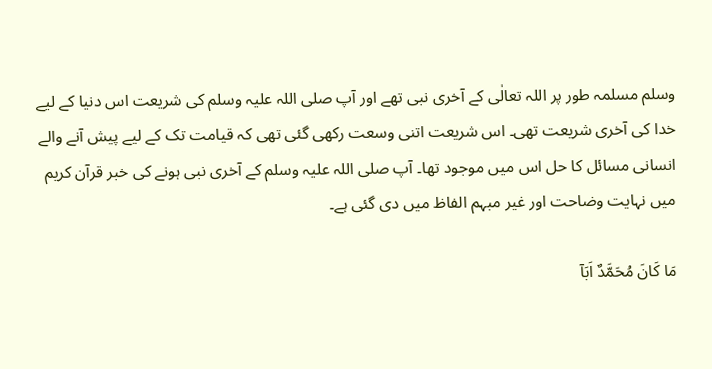وسلم مسلمہ طور پر اللہ تعالٰی کے آخری نبی تھے اور آپ صلی اللہ علیہ وسلم کی شریعت اس دنیا کے لیے خدا کی آخری شریعت تھی۔ اس شریعت اتنی وسعت رکھی گئی تھی کہ قیامت تک کے لیے پیش آنے والے انسانی مسائل کا حل اس میں موجود تھا۔ آپ صلی اللہ علیہ وسلم کے آخری نبی ہونے کی خبر قرآن کریم میں نہایت وضاحت اور غیر مبہم الفاظ میں دی گئی ہے۔

مَا كَانَ مُحَمَّدٌ اَبَآ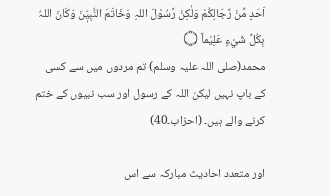اَحَدٍ مِّنْ رِّجَالِكُمْ وَلٰكِنْ رَّسُوْلَ اللہِ وَخَاتَمَ النَّبِيّٖنَ وَكَانَ اللہُ بِكُلِّ شَيْءٍ عَلِيْماً ۝
محمد(صلی اللہ علیہ وسلم) تم مردوں میں سے کسی کے باپ نہیں لیکن اللہ کے رسول اور سب نبیوں کے ختم کرنے والے ہیں۔ (احزاب۔40)

اور متعدد احادیث مبارکہ سے اس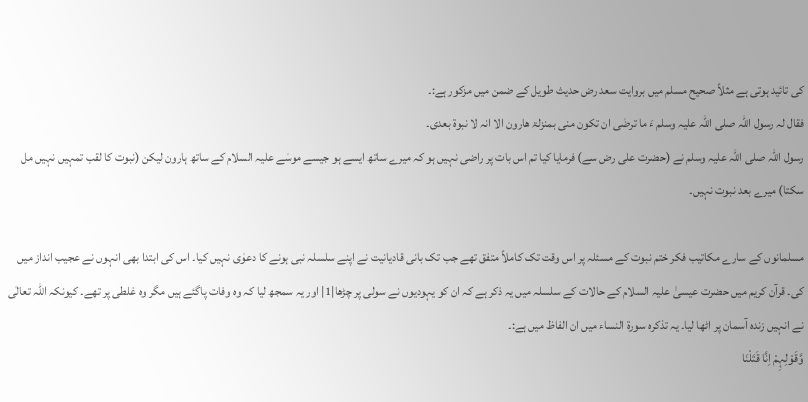کی تائید ہوتی ہے مثلاً صحیح مسلم میں بروایت سعد رض حدیث طویل کے ضمن میں مزکور ہے:۔
فقال لہ رسول اللہ صلی اللہ علیہ وسلم ءَ ما ترضٰی ان تکون منی بمنزلۃ ھارون الا انہ لا نبوۃ بعدی۔
رسول اللہ صلی اللہ علیہ وسلم نے (حضرت علی رض سے) فرمایا کیا تم اس بات پر راضی نہیں ہو کہ میرے ساتھ ایسے ہو جیسے موسٰے علیہ السلام کے ساتھ ہارون لیکن (نبوت کا لقب تمہیں نہیں مل سکتا) میرے بعد نبوت نہیں۔

مسلمانوں کے سارے مکاتیب فکر ختم نبوت کے مسئلہ پر اس وقت تک کاملاً متفق تھے جب تک بانی قادیانیت نے اپنے سلسلہ نبی ہونے کا دعوٰی نہیں کیا۔ اس کی ابتدا بھی انہوں نے عجیب انداز میں کی۔ قرآن کریم میں حضرت عیسیٰ علیہ السلام کے حالات کے سلسلہ میں یہ ذکر ہے کہ ان کو یہودیوں نے سولی پر چڑھا|1| اور یہ سمجھ لیا کہ وہ وفات پاگئے ہیں مگر وہ غلطی پر تھے۔ کیونکہ اللہ تعالٰی نے انہیں زندہ آسمان پر اٹھا لیا۔ یہ تذکرہ سورۃ النساء میں ان الفاظ میں ہے:۔
وَّقَوْلِہِمْ اِنَّا قَتَلْنَا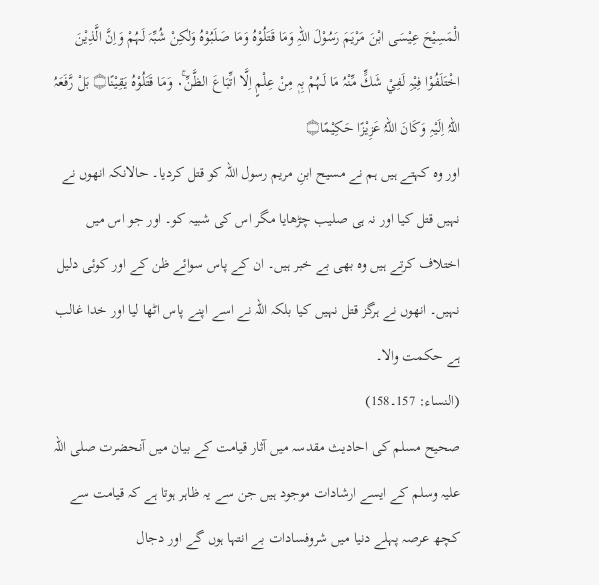الْمَسِيْحَ عِيْسَى ابْنَ مَرْيَمَ رَسُوْلَ اللہِ وَمَا قَتَلُوْہُ وَمَا صَلَبُوْہُ وَلٰكِنْ شُبِّہَ لَہُمْ وَاِنَّ الَّذِيْنَ اخْتَلَفُوْا فِيْہِ لَفِيْ شَكٍّ مِّنْہُ مَا لَہُمْ بِہٖ مِنْ عِلْمٍ اِلَّا اتِّبَاعَ الظَّنِّ۰ۚ وَمَا قَتَلُوْہُ يَقِيْنًا۝ بَلْ رَّفَعَہُ اللہُ اِلَيْہِ وَكَانَ اللہُ عَزِيْزًا حَكِيْمًا۝
اور وہ کہتے ہیں ہم نے مسیح ابنِ مریم رسول اللہ کو قتل کردیا۔ حالانکہ انھوں نے نہیں قتل کیا اور نہ ہی صلیب چڑھایا مگر اس کی شبیہ کو۔ اور جو اس میں اختلاف کرتے ہیں وہ بھی بے خبر ہیں۔ ان کے پاس سوائے ظن کے اور کوئی دلیل نہیں۔ انھوں نے ہرگز قتل نہیں کیا بلکہ اللہ نے اسے اپنے پاس اٹھا لیا اور خدا غالب ہے حکمت والا۔
(النساء: 157۔158)
صحیح مسلم کی احادیث مقدسہ میں آثار قیامت کے بیان میں آنحضرت صلی اللہ علیہ وسلم کے ایسے ارشادات موجود ہیں جن سے یہ ظاہر ہوتا ہے کہ قیامت سے کچھ عرصہ پہلے دنیا میں شروفسادات بے انتہا ہوں گے اور دجال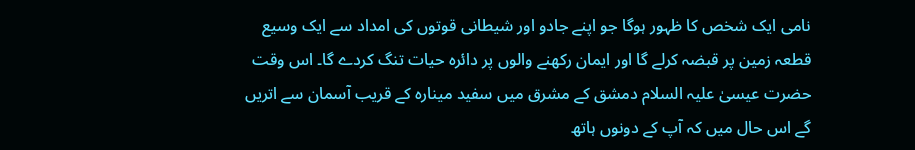نامی ایک شخص کا ظہور ہوگا جو اپنے جادو اور شیطانی قوتوں کی امداد سے ایک وسیع قطعہ زمین پر قبضہ کرلے گا اور ایمان رکھنے والوں پر دائرہ حیات تنگ کردے گا۔ اس وقت حضرت عیسیٰ علیہ السلام دمشق کے مشرق میں سفید مینارہ کے قریب آسمان سے اتریں گے اس حال میں کہ آپ کے دونوں ہاتھ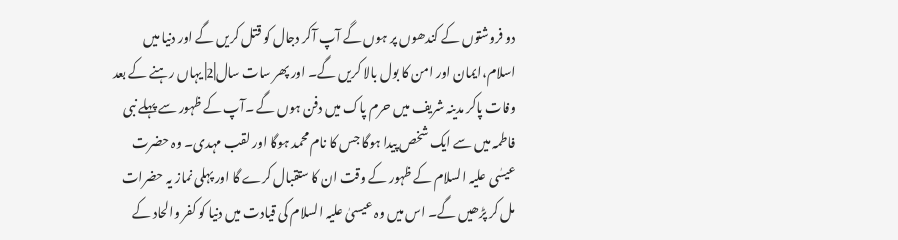دو فروشتوں کے کندھوں پر ہوں گے آپ آکر دجال کو قتل کریں گے اور دنیا میں اسلام،ایمان اور امن کا بول بالا کریں گے۔ اور پھر سات سال|2| یہاں رہنے کے بعد وفات پاکر مدینہ شریف میں حرم پاک میں دفن ہوں گے ۔آپ کے ظہور سے پہلے نبی فاطمہ میں سے ایک شخص پیدا ہوگا جس کا نام محمد ہوگا اور لقب مہدی۔ وہ حضرت عیسٰی علیہ السلام کے ظہور کے وقت ان کا ستقبال کرے گا اور پہلی نماز یہ حضرات مل کر پڑھیں گے۔ اس میں وہ عیسیٰ علیہ السلام کی قیادت میں دنیا کو کفر والحاد کے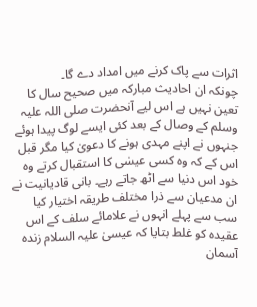اثرات سے پاک کرنے میں امداد دے گا۔
چونکہ ان احادیث مبارکہ میں صحیح سال کا تعین نہیں ہے اس لیے آنحضرت صلی اللہ علیہ وسلم کے وصال کے بعد کئی ایسے لوگ پیدا ہوئے جنہوں نے اپنے مہدی ہونے کا دعویٰ کیا مگر قبل اس کے کہ وہ کسی عیسٰی کا استقبال کرتے وہ خود اس دنیا سے اٹھ جاتے رہے۔ بانی قادیانیت نے ان مدعیان سے ذرا مختلف طریقہ اختیار کیا سب سے پہلے انہوں نے علامائے سلف کے اس عقیدہ کو غلط بتایا کہ عیسیٰ علیہ السلام زندہ آسمان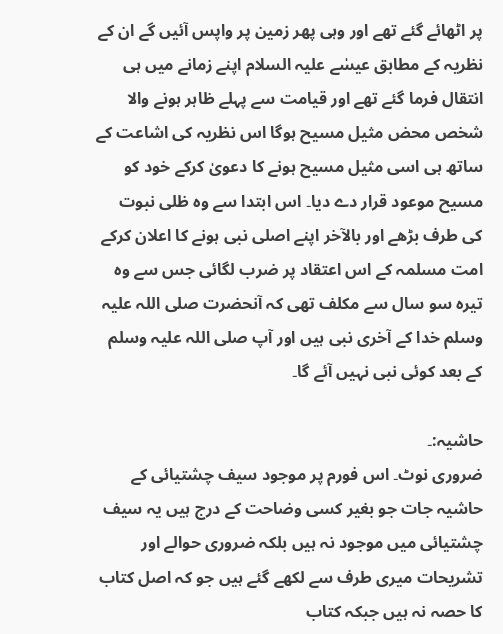پر اٹھائے گئے تھے اور وہی پھر زمین پر واپس آئیں گے ان کے نظریہ کے مطابق عیسٰے علیہ السلام اپنے زمانے میں ہی انتقال فرما گئے تھے اور قیامت سے پہلے ظاہر ہونے والا شخص محض مثیل مسیح ہوگا اس نظریہ کی اشاعت کے ساتھ ہی اسی مثیل مسیح ہونے کا دعویٰ کرکے خود کو مسیح موعود قرار دے دیا۔ اس ابتدا سے وہ ظلی نبوت کی طرف بڑھے اور بالآخر اپنے اصلی نبی ہونے کا اعلان کرکے امت مسلمہ کے اس اعتقاد پر ضرب لگائی جس سے وہ تیرہ سو سال سے مکلف تھی کہ آنحضرت صلی اللہ علیہ وسلم خدا کے آخری نبی ہیں اور آپ صلی اللہ علیہ وسلم کے بعد کوئی نبی نہیں آئے گا۔

حاشیہ:۔
ضروری نوٹ۔ اس فورم پر موجود سیف چشتیائی کے حاشیہ جات جو بغیر کسی وضاحت کے درج ہیں یہ سیف چشتیائی میں موجود نہ ہیں بلکہ ضروری حوالے اور تشریحات میری طرف سے لکھے گئے ہیں جو کہ اصل کتاب کا حصہ نہ ہیں جبکہ کتاب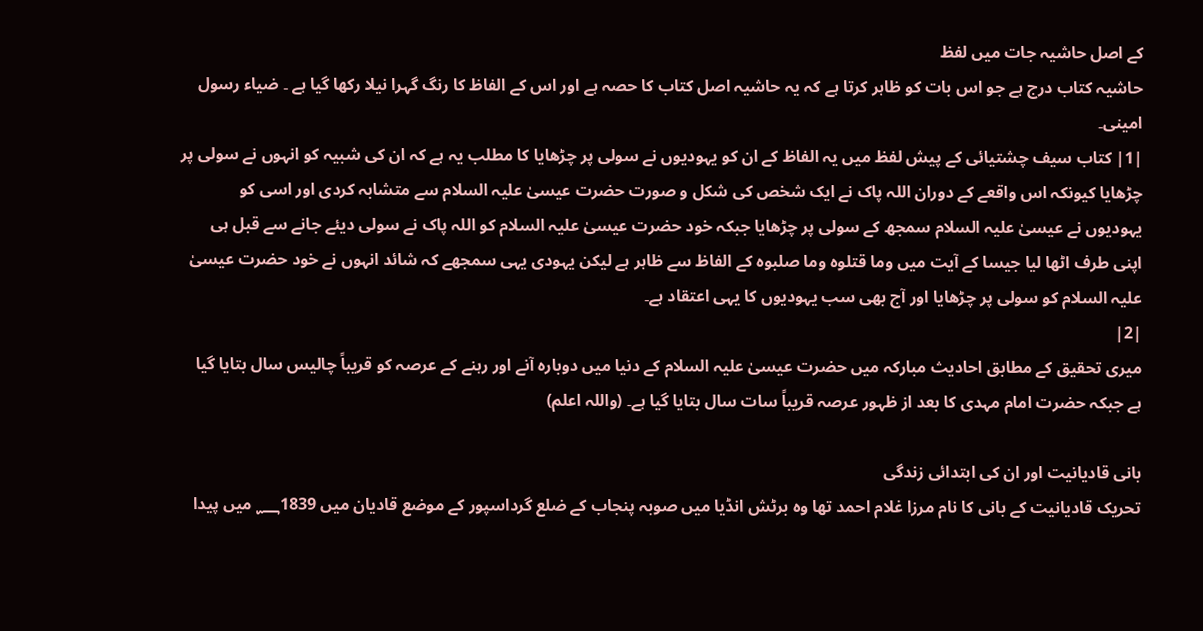کے اصل حاشیہ جات میں لفظ
حاشیہ کتاب درج ہے جو اس بات کو ظاہر کرتا ہے کہ یہ حاشیہ اصل کتاب کا حصہ ہے اور اس کے الفاظ کا رنگ گہرا نیلا رکھا گیا ہے ۔ ضیاء رسول امینی۔
|1| کتاب سیف چشتیائی کے پیش لفظ میں یہ الفاظ کے ان کو یہودیوں نے سولی پر چڑھایا کا مطلب یہ ہے کہ ان کی شبیہ کو انہوں نے سولی پر چڑھایا کیونکہ اس واقعے کے دوران اللہ پاک نے ایک شخص کی شکل و صورت حضرت عیسیٰ علیہ السلام سے متشابہ کردی اور اسی کو یہودیوں نے عیسیٰ علیہ السلام سمجھ کے سولی پر چڑھایا جبکہ خود حضرت عیسیٰ علیہ السلام کو اللہ پاک نے سولی دیئے جانے سے قبل ہی اپنی طرف اٹھا لیا جیسا کے آیت میں وما قتلوہ وما صلبوہ کے الفاظ سے ظاہر ہے لیکن یہودی یہی سمجھے کہ شائد انہوں نے خود حضرت عیسیٰ علیہ السلام کو سولی پر چڑھایا اور آج بھی سب یہودیوں کا یہی اعتقاد ہے۔
|2|
میری تحقیق کے مطابق احادیث مبارکہ میں حضرت عیسیٰ علیہ السلام کے دنیا میں دوبارہ آنے اور رہنے کے عرصہ کو قریباً چالیس سال بتایا گیا ہے جبکہ حضرت امام مہدی کا بعد از ظہور عرصہ قریباً سات سال بتایا گیا ہے۔ (واللہ اعلم)

بانی قادیانیت اور ان کی ابتدائی زندگی
تحریک قادیانیت کے بانی کا نام مرزا غلام احمد تھا وہ برٹش انڈیا میں صوبہ پنجاب کے ضلع گرداسپور کے موضع قادیان میں ؁1839 میں پیدا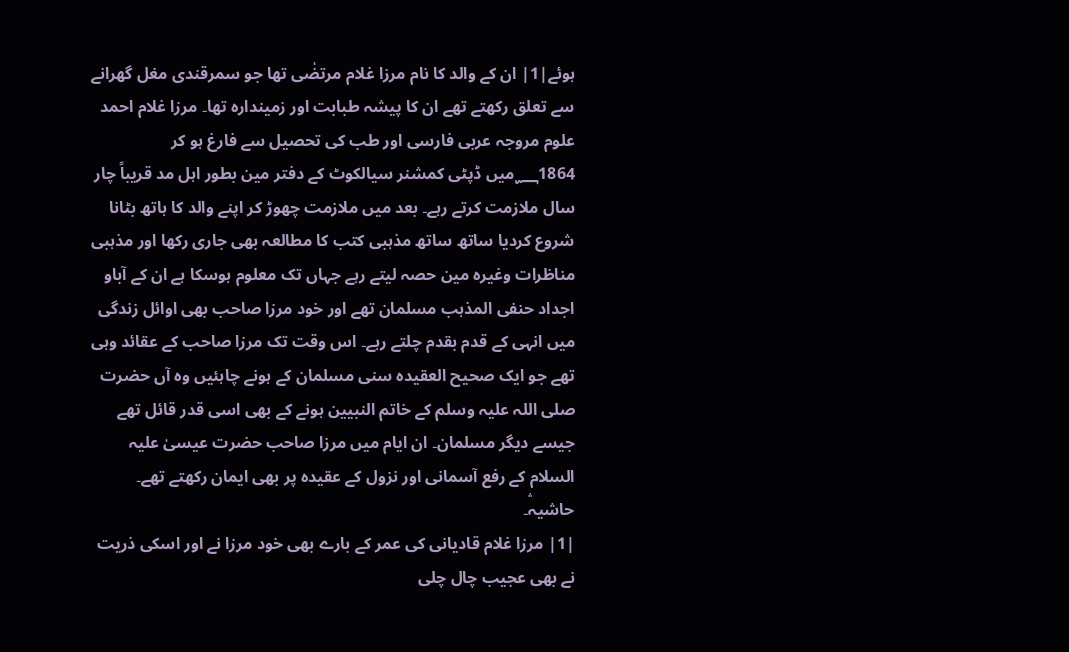ہوئے|1| ان کے والد کا نام مرزا غلام مرتضٰی تھا جو سمرقندی مغل گھرانے سے تعلق رکھتے تھے ان کا پیشہ طبابت اور زمیندارہ تھا۔ مرزا غلام احمد علوم مروجہ عربی فارسی اور طب کی تحصیل سے فارغ ہو کر ؁1864میں ڈپٹی کمشنر سیالکوٹ کے دفتر مین بطور اہل مد قریباً چار سال ملازمت کرتے رہے۔ بعد میں ملازمت چھوڑ کر اپنے والد کا ہاتھ بٹانا شروع کردیا ساتھ ساتھ مذہبی کتب کا مطالعہ بھی جاری رکھا اور مذہبی مناظرات وغیرہ مین حصہ لیتے رہے جہاں تک معلوم ہوسکا ہے ان کے آباو اجداد حنفی المذہب مسلمان تھے اور خود مرزا صاحب بھی اوائل زندگی میں انہی کے قدم بقدم چلتے رہے۔ اس وقت تک مرزا صاحب کے عقائد وہی تھے جو ایک صحیح العقیدہ سنی مسلمان کے ہونے چاہئیں وہ آں حضرت صلی اللہ علیہ وسلم کے خاتم النبیین ہونے کے بھی اسی قدر قائل تھے جیسے دیگر مسلمان۔ ان ایام میں مرزا صاحب حضرت عیسیٰ علیہ السلام کے رفع آسمانی اور نزول کے عقیدہ پر بھی ایمان رکھتے تھے۔
حاشیہۛ۔
|1| مرزا غلام قادیانی کی عمر کے بارے بھی خود مرزا نے اور اسکی ذریت نے بھی عجیب چال چلی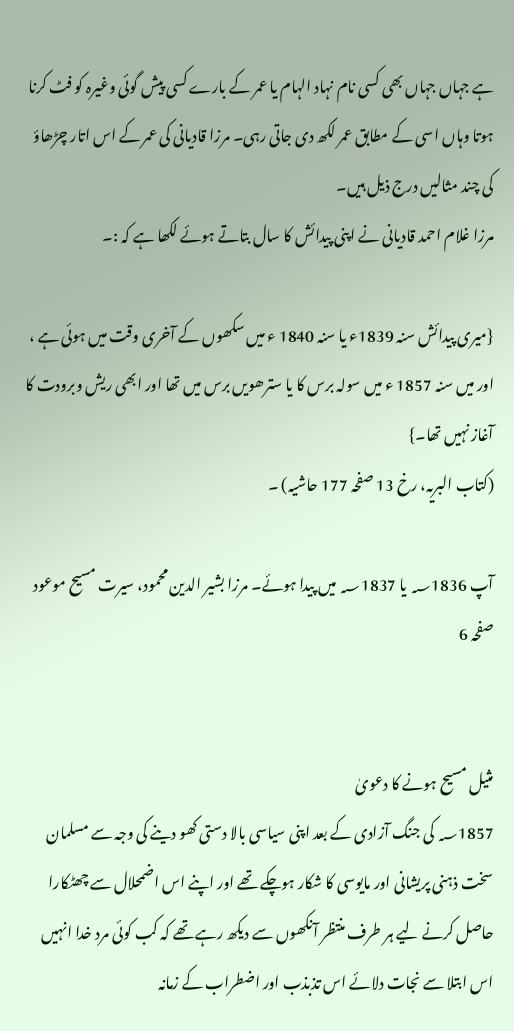ہے جہاں جہاں بھی کسی نام نہاد الہام یا عمر کے بارے کسی پیش گوئی وغیرہ کو فٹ کرنا ہوتا وہاں اسی کے مطابق عمر لکھ دی جاتی رہی۔ مرزا قادیانی کی عمر کے اس اتار چڑھاؤ کی چند مثالیں درج ذیل ہیں۔
مرزا غلام احمد قادیانی نے اپنی پیدائش کا سال بتاتے ہوئے لکھا ہے کہ :۔

{میری پیدائش سنہ 1839ء یا سنہ 1840 ء میں سکھوں کے آخری وقت میں ہوئی ہے ، اور میں سنہ 1857 ء میں سولہ برس کا یا سترھویں برس میں تھا اور ابھی ریش وبرودت کا آغاز نہیں تھا۔}
(کتاب البریہ، رخ 13 صفحہ 177 حاشیہ) ۔

آپ ؁1836 یا ؁1837 میں پیدا ہوئے۔ مرزا بشیر الدین محمود، سیرت مسیح موعود صفحہ 6


مثیل مسیح ہونے کا دعویٰ
؁1857 کی جنگ آزادی کے بعد اپنی سیاسی بالا دستی کھو دینے کی وجہ سے مسلمان سخت ذہنی پریشانی اور مایوسی کا شکار ہوچکے تھے اور اپنے اس اضمحلال سے چھٹکارا حاصل کرنے لیے ہر طرف منتظر آنکھوں سے دیکھ رہے تھے کہ کب کوئی مرد خدا انہیں اس ابتلا سے نجات دلائے اس تذبذب اور اضطراب کے زمانہ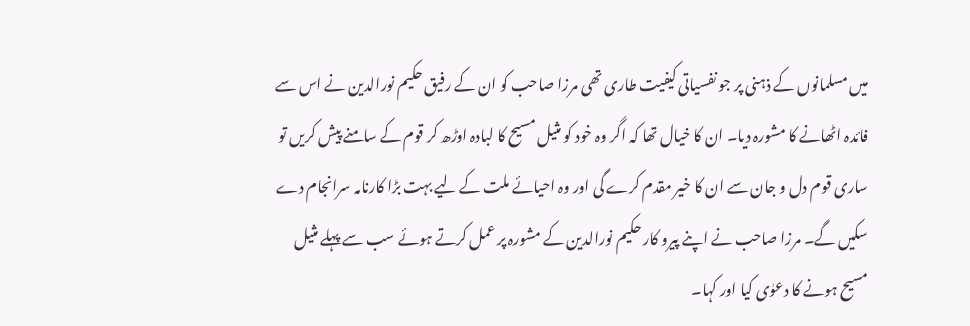میں مسلمانوں کے ذہنی پر جو نفسیاتی کیفیت طاری تھی مرزا صاحب کو ان کے رفیق حکیم نورالدین نے اس سے فائدہ اٹھانے کا مشورہ دیا۔ ان کا خیال تھا کہ اگر وہ خود کو مثیل مسیح کا لبادہ اوڑھ کر قوم کے سامنے پیش کریں تو ساری قوم دل و جان سے ان کا خیر مقدم کرے گی اور وہ احیائے ملت کے لیے بہت بڑا کارنامہ سرانجام دے سکیں گے۔ مرزا صاحب نے اپنے پیرو کار حکیم نورالدین کے مشورہ پر عمل کرتے ہوئے سب سے پہلے مثیل مسیح ہونے کا دعوٰی کیا اور کہا۔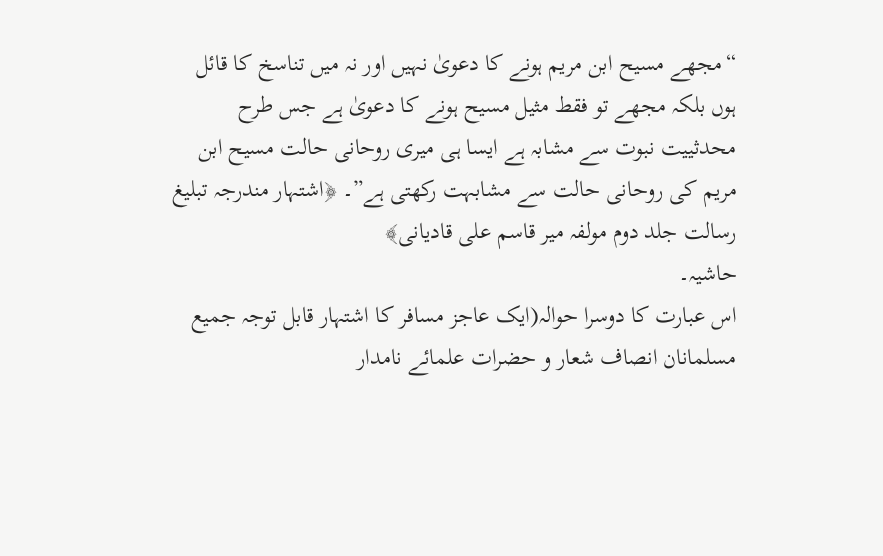“مجھے مسیح ابن مریم ہونے کا دعویٰ نہیں اور نہ میں تناسخ کا قائل ہوں بلکہ مجھے تو فقط مثیل مسیح ہونے کا دعویٰ ہے جس طرح محدثییت نبوت سے مشابہ ہے ایسا ہی میری روحانی حالت مسیح ابن مریم کی روحانی حالت سے مشابہت رکھتی ہے”۔ ﴿اشتہار مندرجہ تبلیغ رسالت جلد دوم مولفہ میر قاسم علی قادیانی﴾
حاشیہ۔
اس عبارت کا دوسرا حوالہ(ایک عاجز مسافر کا اشتہار قابل توجہ جمیع مسلمانان انصاف شعار و حضرات علمائے نامدار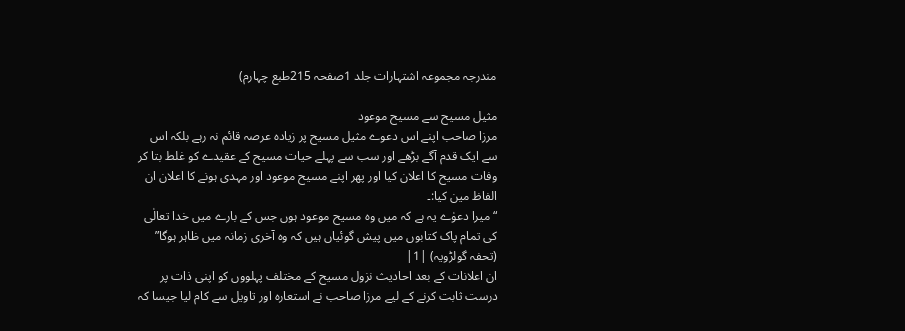مندرجہ مجموعہ اشتہارات جلد 1صفحہ 215طبع چہارم)

مثیل مسیح سے مسیح موعود
مرزا صاحب اپنے اس دعوے مثیل مسیح پر زیادہ عرصہ قائم نہ رہے بلکہ اس سے ایک قدم آگے بڑھے اور سب سے پہلے حیات مسیح کے عقیدے کو غلط بتا کر وفات مسیح کا اعلان کیا اور پھر اپنے مسیح موعود اور مہدی ہونے کا اعلان ان الفاظ مین کیا:۔
“میرا دعوٰے یہ ہے کہ میں وہ مسیح موعود ہوں جس کے بارے میں خدا تعالٰی کی تمام پاک کتابوں میں پیش گوئیاں ہیں کہ وہ آخری زمانہ میں ظاہر ہوگا” (تحفہ گولڑویہ) |1|
ان اعلانات کے بعد احادیث نزول مسیح کے مختلف پہلووں کو اپنی ذات پر درست ثابت کرنے کے لیے مرزا صاحب نے استعارہ اور تاویل سے کام لیا جیسا کہ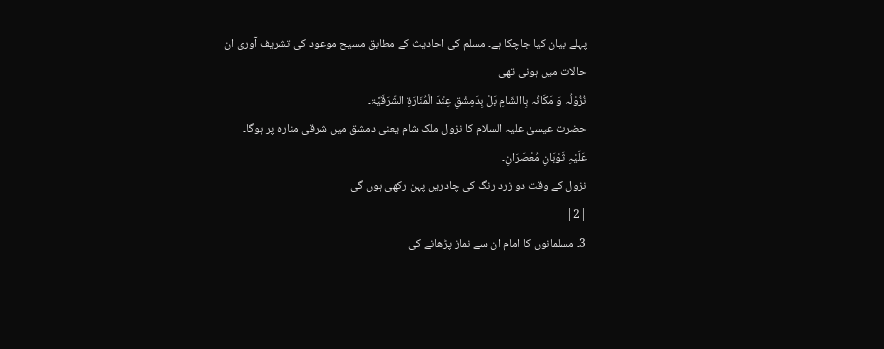پہلے بیان کیا جاچکا ہے۔ مسلم کی احادیث کے مطابق مسیح موعود کی تشریف آوری ان حالات میں ہونی تھی
نُزُوْلُہ وَ مَکَانُہ بِاالشَامِ بَلْ بِدَمِشْقِ عِنْدَ الْمُنَارَۃِ الشّرَقَیَّۃ۔
حضرت عیسیٰ علیہ السلام کا نزول ملک شام یعنی دمشق میں شرقی منارہ پر ہوگا۔
عَلَیْہِ ثَوْبَانِ مُعْصَرَانِ۔
نزول کے وقت دو زرد رنگ کی چادریں پہن رکھی ہوں گی
|2|
3۔ مسلمانوں کا امام ان سے نماز پڑھانے کی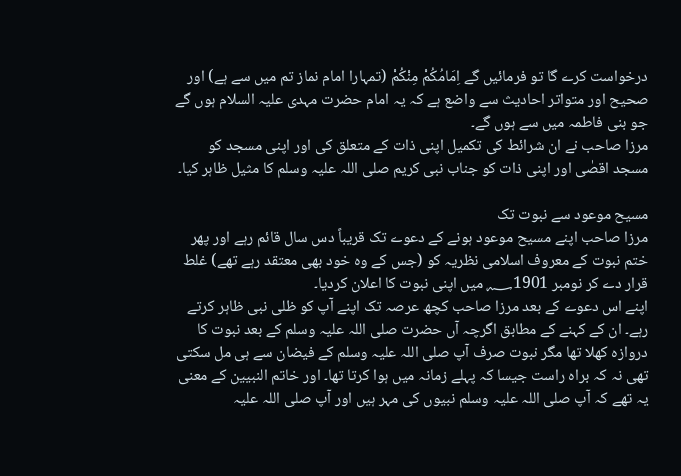درخواست کرے گا تو فرمائیں گے اِمَامُکُمْ مِنْکُمْ (تمہارا امام نماز تم میں سے ہے) اور صحیح اور متواتر احادیث سے واضع ہے کہ یہ امام حضرت مہدی علیہ السلام ہوں گے جو بنی فاطمہ میں سے ہوں گے۔
مرزا صاحب نے ان شرائط کی تکمیل اپنی ذات کے متعلق کی اور اپنی مسجد کو مسجد اقصٰی اور اپنی ذات کو جناب نبی کریم صلی اللہ علیہ وسلم کا مثیل ظاہر کیا۔

مسیح موعود سے نبوت تک
مرزا صاحب اپنے مسیح موعود ہونے کے دعوے تک قریباً دس سال قائم رہے اور پھر ختم نبوت کے معروف اسلامی نظریہ کو (جس کے وہ خود بھی معتقد رہے تھے) غلط قرار دے کر نومبر ؁1901 میں اپنی نبوت کا اعلان کردیا۔
اپنے اس دعوے کے بعد مرزا صاحب کچھ عرصہ تک اپنے آپ کو ظلی نبی ظاہر کرتے رہے۔ ان کے کہنے کے مطابق اگرچہ آں حضرت صلی اللہ علیہ وسلم کے بعد نبوت کا دروازہ کھلا تھا مگر نبوت صرف آپ صلی اللہ علیہ وسلم کے فیضان سے ہی مل سکتی تھی نہ کہ براہ راست جیسا کہ پہلے زمانہ میں ہوا کرتا تھا۔ اور خاتم النبیین کے معنی یہ تھے کہ آپ صلی اللہ علیہ وسلم نبیوں کی مہر ہیں اور آپ صلی اللہ علیہ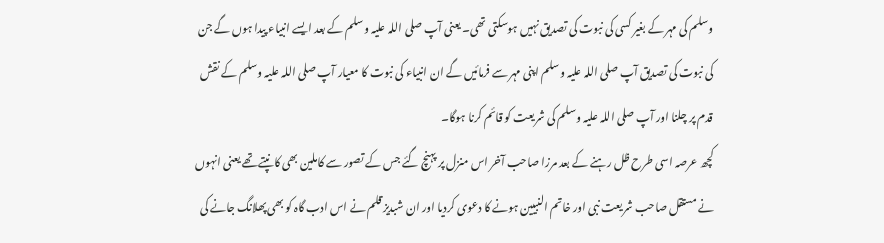وسلم کی مہر کے بغیر کسی کی نبوت کی تصدیق نہیں ہوسکتی تھی۔ یعنی آپ صلی اللہ علیہ وسلم کے بعد ایسے انبیاء پیدا ہوں گے جن کی نبوت کی تصدیق آپ صلی اللہ علیہ وسلم اپنی مہر سے فرمائیں گے ان انبیاء کی نبوت کا معیار آپ صلی اللہ علیہ وسلم کے نقش قدم پر چلنا اور آپ صلی اللہ علیہ وسلم کی شریعت کو قائم کرنا ہوگا۔
کچھ عرصہ اسی طرح ظل رہنے کے بعد مرزا صاحب آخر اس منزل پر پہنچ گئے جس کے تصور سے کاملین بھی کانپتے تھے یعنی انہوں نے مستقل صاحب شریعت نبی اور خاتم النبیین ہونے کا دعوی کردیا اور ان شبدیز قلم نے اس ادب گاہ کو بھی پھلانگ جانے کی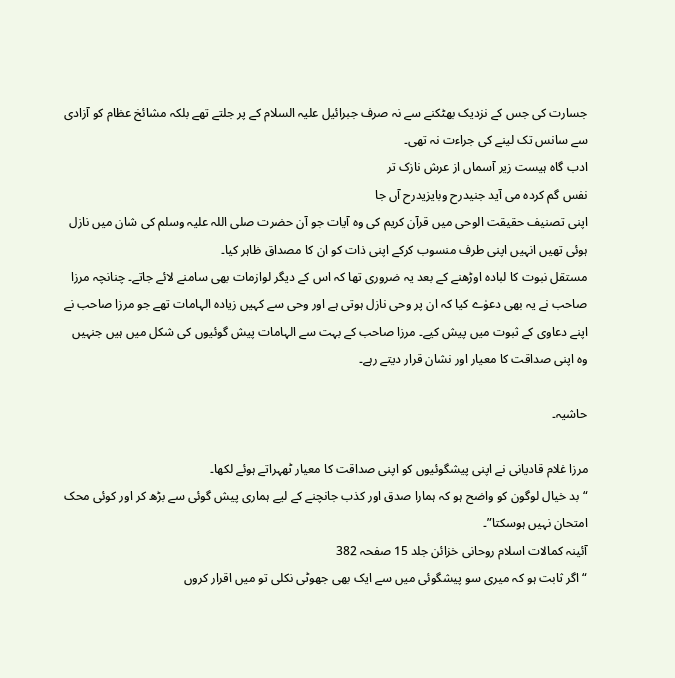جسارت کی جس کے نزدیک بھٹکنے سے نہ صرف جبرائیل علیہ السلام کے پر جلتے تھے بلکہ مشائخ عظام کو آزادی سے سانس تک لینے کی جراءت نہ تھی۔
ادب گاہ ہیست زیر آسماں از عرش نازک تر
نفس گم کردہ می آید جنیدرح وبایزیدرح آں جا
اپنی تصنیف حقیقت الوحی میں قرآن کریم کی وہ آیات جو آن حضرت صلی اللہ علیہ وسلم کی شان میں نازل ہوئی تھیں انہیں اپنی طرف منسوب کرکے اپنی ذات کو ان کا مصداق ظاہر کیا۔
مستقل نبوت کا لبادہ اوڑھنے کے بعد یہ ضروری تھا کہ اس کے دیگر لوازمات بھی سامنے لائے جاتے۔ چنانچہ مرزا صاحب نے یہ بھی دعوٰے کیا کہ ان پر وحی نازل ہوتی ہے اور وحی سے کہیں زیادہ الہامات تھے جو مرزا صاحب نے اپنے دعاوی کے ثبوت میں پیش کیے۔ مرزا صاحب کے بہت سے الہامات پیش گوئیوں کی شکل میں ہیں جنہیں وہ اپنی صداقت کا معیار اور نشان قرار دیتے رہے۔

حاشیہ۔

مرزا غلام قادیانی نے اپنی پیشگوئیوں کو اپنی صداقت کا معیار ٹھہراتے ہوئے لکھا۔
“بد خیال لوگون کو واضح ہو کہ ہمارا صدق اور کذب جانچنے کے لیے ہماری پیش گوئی سے بڑھ کر اور کوئی محک امتحان نہیں ہوسکتا”۔
آئینہ کمالات اسلام روحانی خزائن جلد 15 صفحہ 382
“اگر ثابت ہو کہ میری سو پیشگوئی میں سے ایک بھی جھوٹی نکلی تو میں اقرار کروں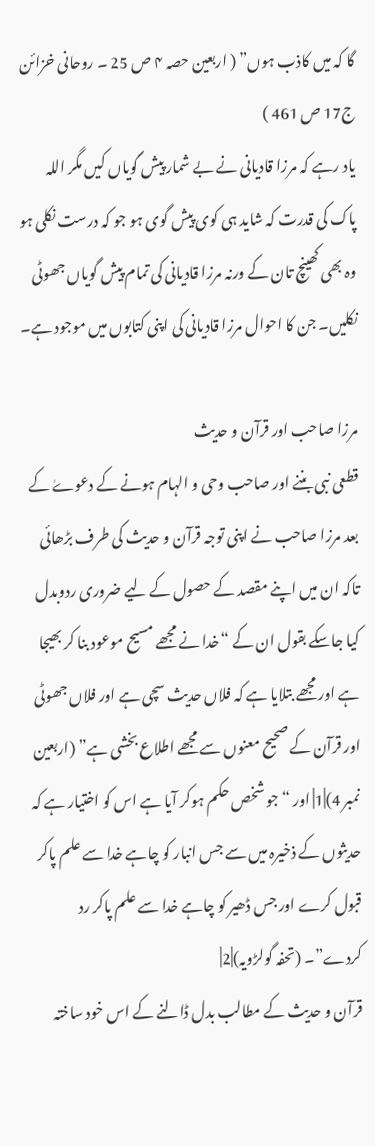گا کہ میں کاذب ہوں” ( اربعین حصہ ۴ ص 25 ۔ روحانی خزائن ج17 ص 461 )
یاد رہے کہ مرزا قادیانی نے بے شمار پیش گویاں کیں مگر اللہ پاک کی قدرت کہ شاید ہی کوی پیش گوی ہو جو کہ درست نکلی ہو وہ بھی کھینچ تان کے ورنہ مرزا قادیانی کی تمام پیش گویاں جھوٹی نکلیں۔ جن کا احوال مرزا قادیانی کی اپنی کتابوں میں موجود ہے۔

مرزا صاحب اور قرآن و حدیث
قطعی نبی بننے اور صاحب وحی و الہام ہونے کے دعوےٰ کے بعد مرزا صاحب نے اپنی توجہ قرآن و حدیث کی طرف بڑھائی تاکہ ان میں اپنے مقصد کے حصول کے لیے ضروری ردوبدل کیا جاسکے بقول ان کے “خدا نے مجھے مسیح موعود بنا کر بھیجا ہے اور مجھے بتلایا ہے کہ فلاں حدیث سچی ہے اور فلاں جھوٹی اور قرآن کے صحیح معنوں سے مجھے اطلاع بخشی ہے” (اربعین نمبر 4)|1| اور “ جو شخص حکم ہوکر آیا ہے اس کو اختیار ہے کہ حدیثوں کے ذخیرہ میں سے جس انبار کو چاہے خدا سے علم پاکر قبول کرے اور جس ڈھیر کو چاہے خدا سے علم پاکر رد کردے”۔ (تحفہ گولڑویہ)|2|
قرآن و حدیث کے مطالب بدل ڈالنے کے اس خود ساختہ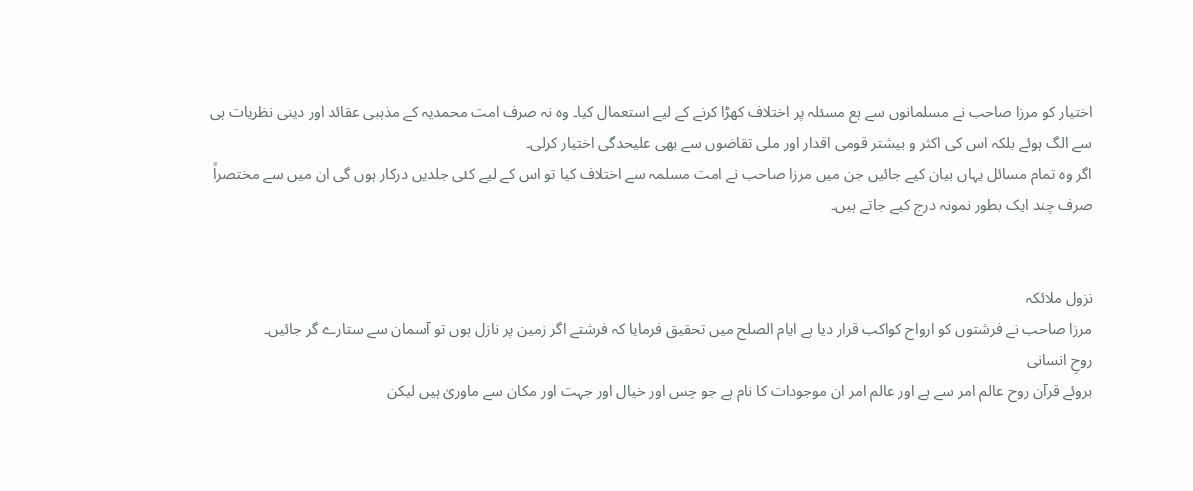اختیار کو مرزا صاحب نے مسلمانوں سے ہع مسئلہ پر اختلاف کھڑا کرنے کے لیے استعمال کیا۔ وہ نہ صرف امت محمدیہ کے مذہبی عقائد اور دینی نظریات ہی سے الگ ہوئے بلکہ اس کی اکثر و بیشتر قومی اقدار اور ملی تقاضوں سے بھی علیحدگی اختیار کرلی۔
اگر وہ تمام مسائل یہاں بیان کیے جائیں جن میں مرزا صاحب نے امت مسلمہ سے اختلاف کیا تو اس کے لیے کئی جلدیں درکار ہوں گی ان میں سے مختصراً صرف چند ایک بطور نمونہ درج کیے جاتے ہیں۔


نزول ملائکہ
مرزا صاحب نے فرشتوں کو ارواح کواکب قرار دیا ہے ایام الصلح میں تحقیق فرمایا کہ فرشتے اگر زمین پر نازل ہوں تو آسمان سے ستارے گر جائیں۔
روحِ انسانی
بروئے قرآن روح عالم امر سے ہے اور عالم امر ان موجودات کا نام ہے جو حِس اور خیال اور جہت اور مکان سے ماوریٰ ہیں لیکن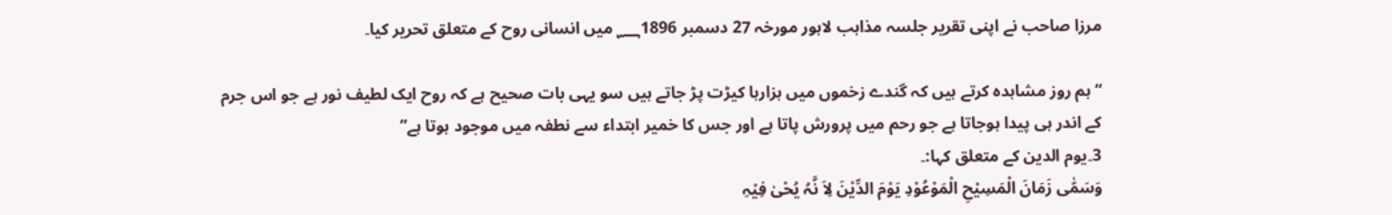مرزا صاحب نے اپنی تقریر جلسہ مذاہب لاہور مورخہ 27 دسمبر ؁1896 میں انسانی روح کے متعلق تحریر کیا۔

“ ہم روز مشاہدہ کرتے ہیں کہ گندے زخموں میں ہزارہا کیڑت پڑ جاتے ہیں سو یہی بات صحیح ہے کہ روح ایک لطیف نور ہے جو اس جرم کے اندر ہی پیدا ہوجاتا ہے جو رحم میں پرورش پاتا ہے اور جس کا خمیر ابتداء سے نطفہ میں موجود ہوتا ہے”
3۔یوم الدین کے متعلق کہا:۔
وَسَمّٰی زَمَانَ الْمَسِیْحِ الْمَوْعُوْدِ یَوْمَ الدِّیْنَ لِاَ نَّہُ یُحْیٰ فِیْہِ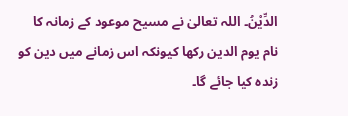الدِّیْنُ۔ اللہ تعالیٰ نے مسیح موعود کے زمانہ کا نام یوم الدین رکھا کیونکہ اس زمانے میں دین کو زندہ کیا جائے گا۔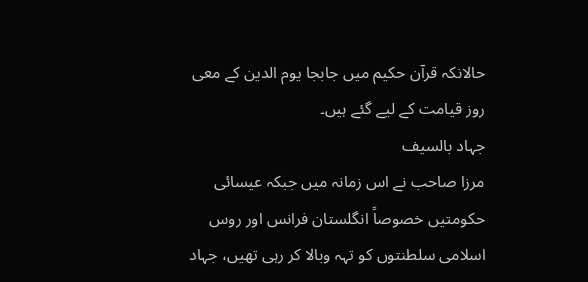حالانکہ قرآن حکیم میں جابجا یوم الدین کے معی روز قیامت کے لیے گئے ہیں۔
جہاد بالسیف
مرزا صاحب نے اس زمانہ میں جبکہ عیسائی حکومتیں خصوصاً انگلستان فرانس اور روس اسلامی سلطنتوں کو تہہ وبالا کر رہی تھیں، جہاد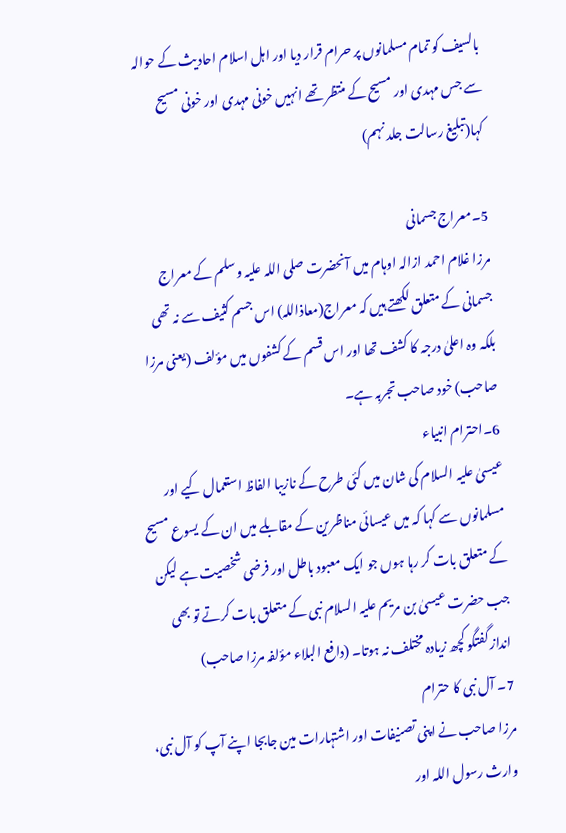بالسیف کو تمام مسلمانوں پر حرام قرار دیا اور اہل اسلام احادیث کے حوالہ سے جس مہدی اور مسیح کے منتظر تھے انہیں خونی مہدی اور خونی مسیح کہا(تبلیغ رسالت جلد نہم)

5۔معراج جسمانی
مرزا غلام احمد ازالہ اوہام میں آنحضرت صلی اللہ علیہ وسلم کے معراج جسمانی کے متعلق لکھتے ہیں کہ معراج(معاذاللہ) اس جسم کثیف سے نہ تھی بلکہ وہ اعلیٰ درجہ کا کشف تھا اور اس قسم کے کشفوں میں مؤلف (یعنی مرزا صاحب) خود صاحب تجربہ ہے۔
6۔احترام انبیاء
عیسیٰ علیہ السلام کی شان میں کئی طرح کے نازیبا الفاظ استعمال کیے اور مسلمانوں سے کہا کہ میں عیسائی مناظرین کے مقابلے میں ان کے یسوع مسیح کے متعلق بات کر رہا ہوں جو ایک معبود باطل اور فرضی شخصیت ہے لیکن جب حضرت عیسیٰ بن مریم علیہ السلام نبی کے متعلق بات کرتے تو بھی انداز گفتگو کچھ زیادہ مختلف نہ ہوتا۔ (دافع البلاء مؤلفہ مرزا صاحب)
7۔ آل نبی کا حترام
مرزا صاحب نے اپنی تصنیفات اور اشتہارات مین جابجا اپنے آپ کو آل نبی، وارث رسول اللہ اور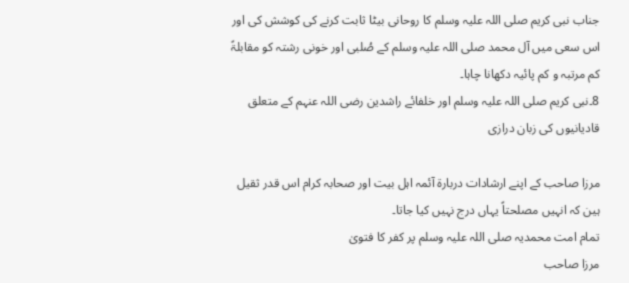جناب نبی کریم صلی اللہ علیہ وسلم کا روحانی بیٹا ثابت کرنے کی کوشش کی اور اس سعی میں آل محمد صلی اللہ علیہ وسلم کے صُلبی اور خونی رشتہ کو مقابلۃً کم مرتبہ و کم پائیہ دکھانا چاہا۔
8۔نبی کریم صلی اللہ علیہ وسلم اور خلفائے راشدین رضی اللہ عنہم کے متعلق قادیانیوں کی زبان درازی

مرزا صاحب کے اپنے ارشادات دربارۃ آئمہ اہل بیت اور صحابہ کرام اس قدر ثقیل ہین کہ انہیں مصلحتاً یہاں درج نہیں کیا جاتا۔
تمام امت محمدیہ صلی اللہ علیہ وسلم پر کفر کا فتویٰ
مرزا صاحب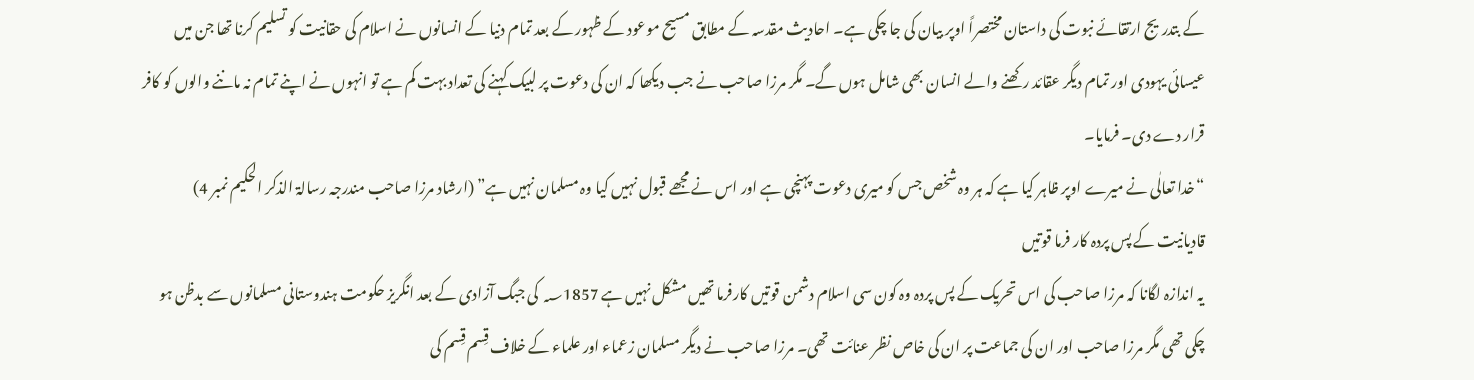کے بتدریج ارتقائے نبوت کی داستان مختصراً اوپر بیان کی جا چکی ہے۔ احادیث مقدسہ کے مطابق مسیح موعود کے ظہور کے بعد تمام دنیا کے انسانوں نے اسلام کی حقانیت کو تسلیم کرنا تھا جن میں عیسائی یہودی اور تمام دیگر عقائد رکھنے والے انسان بھی شامل ہوں گے۔ مگر مرزا صاحب نے جب دیکھا کہ ان کی دعوت پر لبیک کہنے کی تعداد بہت کم ہے تو انہوں نے اپنے تمام نہ ماننے والوں کو کافر قرار دے دی۔ فرمایا۔
“خدا تعالٰی نے میرے اوپر ظاہر کیا ہے کہ ہر وہ شخص جس کو میری دعوت پہنچی ہے اور اس نے مجھے قبول نہیں کیا وہ مسلمان نہیں ہے” (ارشاد مرزا صاحب مندرجہ رسالۃ الذکر الحکیم نمبر 4)
قادیانیت کے پس پردہ کار فرما قوتیں
یہ اندازہ لگانا کہ مرزا صاحب کی اس تحریک کے پس پردہ وہ کون سی اسلام دشمن قوتیں کارفرما تھیں مشکل نہیں ہے ؁1857 کی جبگ آزادی کے بعد انگریز حکومت ہندوستانی مسلمانوں سے بدظن ہو چکی تھی مگر مرزا صاحب اور ان کی جماعت پر ان کی خاص نظر عنائت تھی۔ مرزا صاحب نے دیگر مسلمان زعماء اور علماء کے خلاف قِسم قِسم کی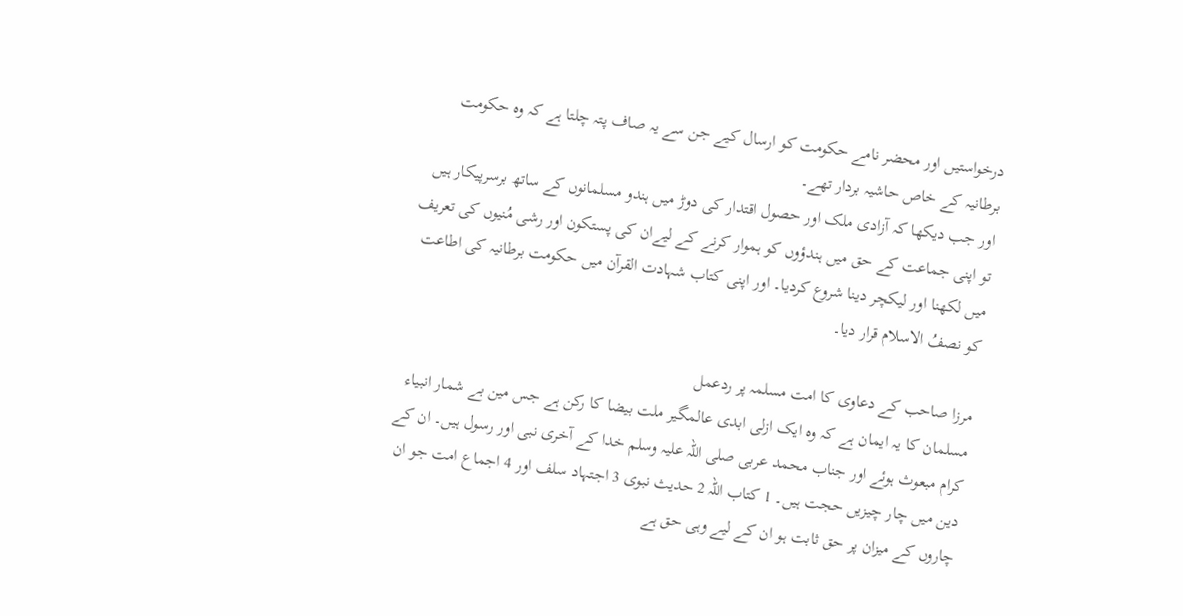درخواستیں اور محضر نامے حکومت کو ارسال کیے جن سے یہ صاف پتہ چلتا ہے کہ وہ حکومت برطانیہ کے خاص حاشیہ بردار تھے۔
اور جب دیکھا کہ آزادی ملک اور حصول اقتدار کی دوڑ میں ہندو مسلمانوں کے ساتھ برسرپیکار ہیں تو اپنی جماعت کے حق میں ہندؤوں کو ہموار کرنے کے لیےان کی پستکون اور رشی مُنیوں کی تعریف میں لکھنا اور لیکچر دینا شروع کردیا۔ اور اپنی کتاب شہادت القرآن میں حکومت برطانیہ کی اطاعت کو نصفُ الاسلام قرار دیا۔

مرزا صاحب کے دعاوی کا امت مسلمہ پر ردعمل
مسلمان کا یہ ایمان ہے کہ وہ ایک ازلی ابدی عالمگیر ملت بیضا کا رکن ہے جس مین بے شمار انبیاء کرام مبعوث ہوئے اور جناب محمد عربی صلی اللہ علیہ وسلم خدا کے آخری نبی اور رسول ہیں۔ ان کے دین میں چار چیزیں حجت ہیں۔ 1 کتاب اللہ 2 حدیث نبوی 3 اجتہاد سلف اور 4 اجماع امت جو ان چاروں کے میزان پر حق ثابت ہو ان کے لیے وہی حق ہے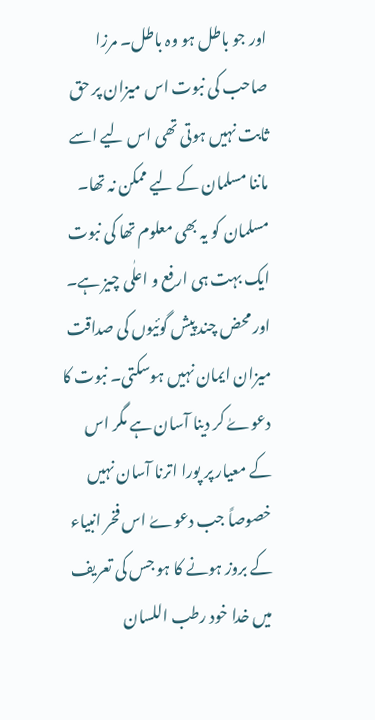اور جو باطل ہو وہ باطل۔ مرزا صاحب کی نبوت اس میزان پر حق ثابت نہیں ہوتی تھی اس لیے اسے ماننا مسلمان کے لیے ممکن نہ تھا۔
مسلمان کو یہ بھی معلوم تھا کی نبوت ایک بہت ہی ارفع و اعلٰی چیز ہے۔ اور محض چند پیش گوئیوں کی صداقت میزان ایمان نہیں ہوسکتی۔ نبوت کا دعوےٰ کر دینا آسان ہے مگر اس کے معیار پر پورا اترنا آسان نہیں خصوصاً جب دعوےٰ اس فخر انبیاء کے بروز ہونے کا ہو جس کی تعریف میں خدا خود رطب اللسان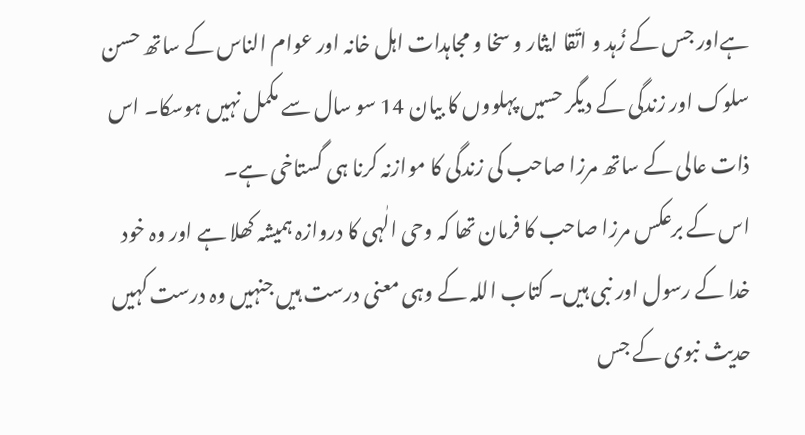ہےاور جس کے زُہد و اتّقا ایثار و سخا و مجاہدات اہل خانہ اور عوام الناس کے ساتھ حسن سلوک اور زندگی کے دیگر حسیں پہلووں کا بیان 14 سو سال سے مکمل نہیں ہوسکا۔ اس ذات عالی کے ساتھ مرزا صاحب کی زندگی کا موازنہ کرنا ہی گستاخی ہے۔
اس کے برعکس مرزا صاحب کا فرمان تھا کہ وحی الٰہی کا دروازہ ہمیشہ کھلا ہے اور وہ خود خدا کے رسول اور نبی ہیں۔ کتاب اللہ کے وہی معنی درست ہیں جنہیں وہ درست کہیں حدیث نبوی کے جس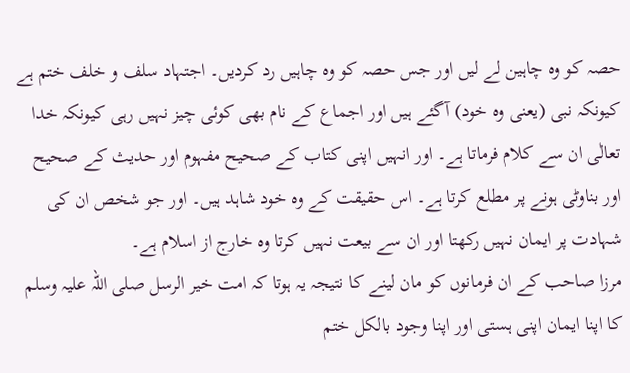حصہ کو وہ چاہین لے لیں اور جس حصہ کو وہ چاہیں رد کردیں۔ اجتہاد سلف و خلف ختم ہے کیونکہ نبی (یعنی وہ خود) آگئے ہیں اور اجماع کے نام بھی کوئی چیز نہیں رہی کیونکہ خدا تعالٰی ان سے کلام فرماتا ہے۔ اور انہیں اپنی کتاب کے صحیح مفہوم اور حدیث کے صحیح اور بناوٹی ہونے پر مطلع کرتا ہے۔ اس حقیقت کے وہ خود شاہد ہیں۔ اور جو شخص ان کی شہادت پر ایمان نہیں رکھتا اور ان سے بیعت نہیں کرتا وہ خارج از اسلام ہے۔
مرزا صاحب کے ان فرمانوں کو مان لینے کا نتیجہ یہ ہوتا کہ امت خیر الرسل صلی اللہ علیہ وسلم کا اپنا ایمان اپنی ہستی اور اپنا وجود بالکل ختم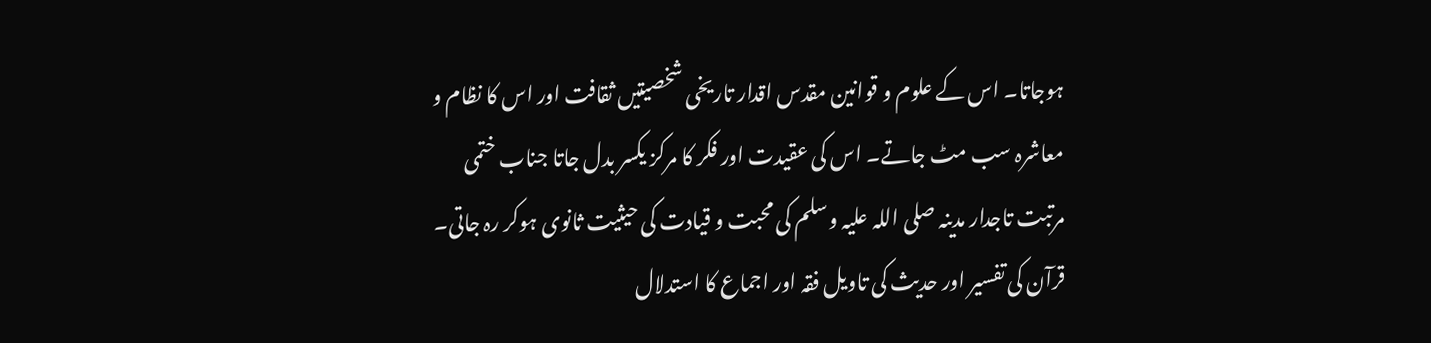ہوجاتا۔ اس کے علوم و قوانین مقدس اقدار تاریخی شخصیتیں ثقافت اور اس کا نظام و معاشرہ سب مٹ جاتے۔ اس کی عقیدت اور فکر کا مرکز یکسر بدل جاتا جناب ختمی مرتبت تاجدار مدینہ صلی اللہ علیہ وسلم کی محبت و قیادت کی حیثیت ثانوی ہوکر رہ جاتی۔ قرآن کی تفسیر اور حدیث کی تاویل فقہ اور اجماع کا استدلال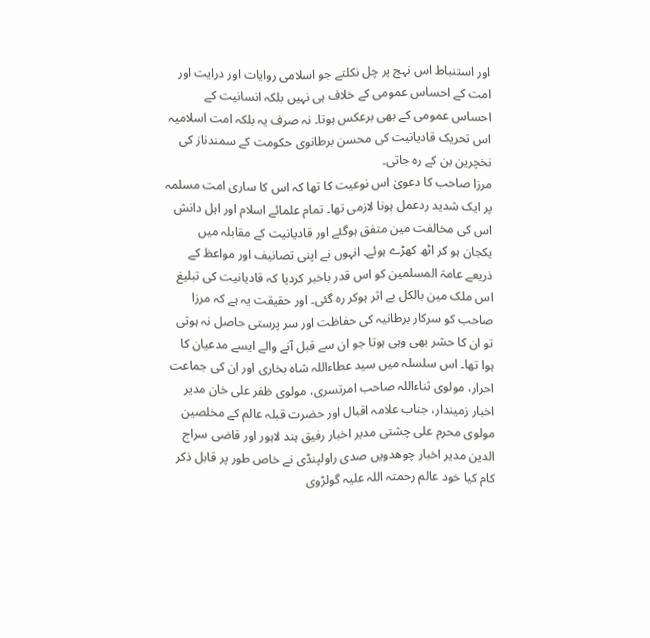اور استنباط اس نہج پر چل نکلتے جو اسلامی روایات اور درایت اور امت کے احساس عمومی کے خلاف ہی نہیں بلکہ انسانیت کے احساس عمومی کے بھی برعکس ہوتا۔ نہ صرف یہ بلکہ امت اسلامیہ اس تحریک قادیانیت کی محسن برطانوی حکومت کے سمندناز کی نخچرین بن کے رہ جاتی۔
مرزا صاحب کا دعویٰ اس نوعیت کا تھا کہ اس کا ساری امت مسلمہ پر ایک شدید ردعمل ہونا لازمی تھا۔ تمام علمائے اسلام اور اہل دانش اس کی مخالفت مین متفق ہوگئے اور قادیانیت کے مقابلہ میں یکجان ہو کر اٹھ کھڑے ہوئے۔ انہوں نے اپنی تصانیف اور مواعظ کے ذریعے عامۃ المسلمین کو اس قدر باخبر کردیا کہ قادیانیت کی تبلیغ اس ملک مین بالکل بے اثر ہوکر رہ گئی۔ اور حقیقت یہ ہے کہ مرزا صاحب کو سرکار برطانیہ کی حفاظت اور سر پرستی حاصل نہ ہوتی تو ان کا حشر بھی وہی ہوتا جو ان سے قبل آنے والے ایسے مدعیان کا ہوا تھا۔ اس سلسلہ میں سید عطاءاللہ شاہ بخاری اور ان کی جماعت احرار، مولوی ثناءاللہ صاحب امرتسری، مولوی ظفر علی خان مدیر اخبار زمیندار، جناب علامہ اقبال اور حضرت قبلہ عالم کے مخلصین مولوی محرم علی چشتی مدیر اخبار رفیق ہند لاہور اور قاضی سراج الدین مدیر اخبار چوھدویں صدی راولپنڈی نے خاص طور پر قابل ذکر کام کیا خود عالم رحمتہ اللہ علیہ گولڑوی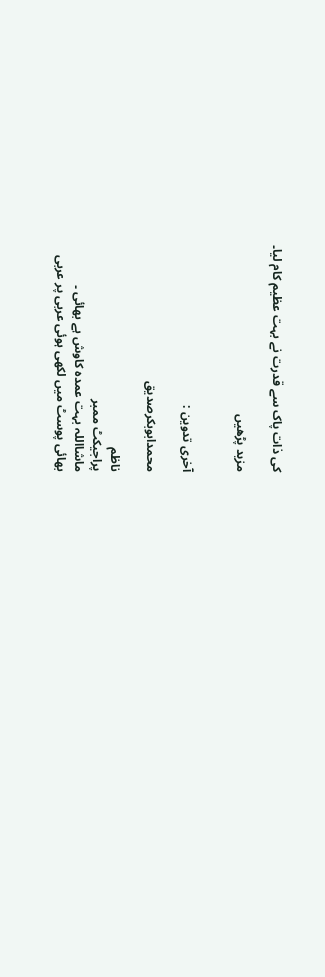کی ذات پاک سے قدرت نے بہت عظیم کام لیا۔

مزید پڑھیں


آخری تدوین :

محمدابوبکرصدیق

ناظم
پراجیکٹ ممبر
ماشااللہ بہت عمدہ کاوش ہے بھائی ۔
بھائی پوسٹ میں لکھی ہوئی عربی پر عربی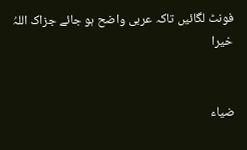فونٹ لگائیں تاکہ عربی واضح ہو جائے جزاک اللہُ خیرا


ضیاء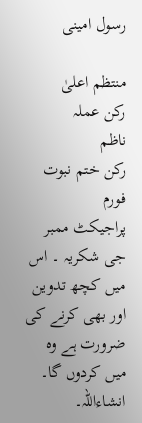رسول امینی

منتظم اعلیٰ
رکن عملہ
ناظم
رکن ختم نبوت فورم
پراجیکٹ ممبر
جی شکریہ ۔ اس میں کچھ تدوین اور بھی کرنے کی ضرورت ہے وہ میں کردوں گا۔ انشاءاللہ۔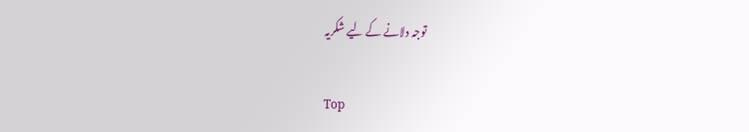توجہ دلانے کے لیے شکریہ

Top